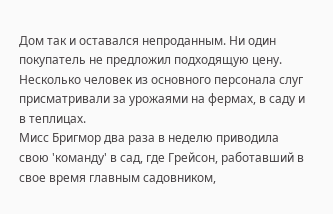Дом так и оставался непроданным. Ни один покупатель не предложил подходящую цену. Несколько человек из основного персонала слуг присматривали за урожаями на фермах, в саду и в теплицах.
Мисс Бригмор два раза в неделю приводила свою 'команду' в сад, где Грейсон, работавший в свое время главным садовником,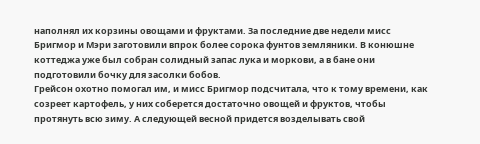наполнял их корзины овощами и фруктами. За последние две недели мисс Бригмор и Мэри заготовили впрок более сорока фунтов земляники. В конюшне коттеджа уже был собран солидный запас лука и моркови, а в бане они подготовили бочку для засолки бобов.
Грейсон охотно помогал им, и мисс Бригмор подсчитала, что к тому времени, как созреет картофель, у них соберется достаточно овощей и фруктов, чтобы протянуть всю зиму. А следующей весной придется возделывать свой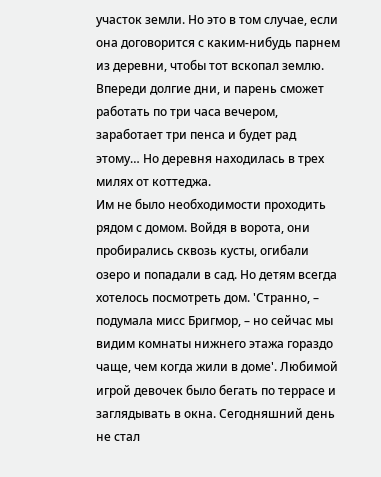участок земли. Но это в том случае, если она договорится с каким-нибудь парнем из деревни, чтобы тот вскопал землю. Впереди долгие дни, и парень сможет работать по три часа вечером, заработает три пенса и будет рад этому… Но деревня находилась в трех милях от коттеджа.
Им не было необходимости проходить рядом с домом. Войдя в ворота, они пробирались сквозь кусты, огибали озеро и попадали в сад. Но детям всегда хотелось посмотреть дом. 'Странно, – подумала мисс Бригмор, – но сейчас мы видим комнаты нижнего этажа гораздо чаще, чем когда жили в доме'. Любимой игрой девочек было бегать по террасе и заглядывать в окна. Сегодняшний день не стал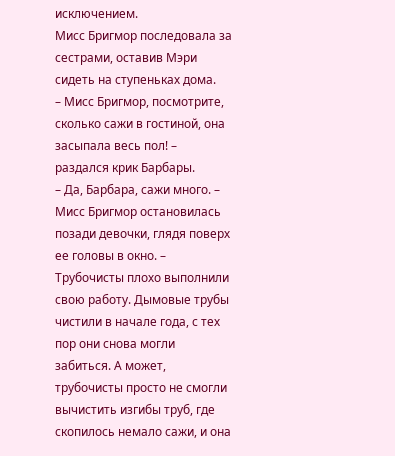исключением.
Мисс Бригмор последовала за сестрами, оставив Мэри сидеть на ступеньках дома.
– Мисс Бригмор, посмотрите, сколько сажи в гостиной, она засыпала весь пол! – раздался крик Барбары.
– Да, Барбара, сажи много. – Мисс Бригмор остановилась позади девочки, глядя поверх ее головы в окно. – Трубочисты плохо выполнили свою работу. Дымовые трубы чистили в начале года, с тех пор они снова могли забиться. А может, трубочисты просто не смогли вычистить изгибы труб, где скопилось немало сажи, и она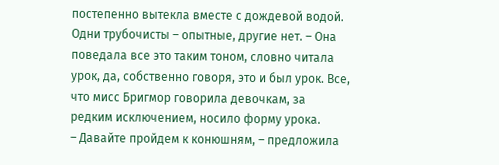постепенно вытекла вместе с дождевой водой. Одни трубочисты – опытные, другие нет. – Она поведала все это таким тоном, словно читала урок, да, собственно говоря, это и был урок. Все, что мисс Бригмор говорила девочкам, за редким исключением, носило форму урока.
– Давайте пройдем к конюшням, – предложила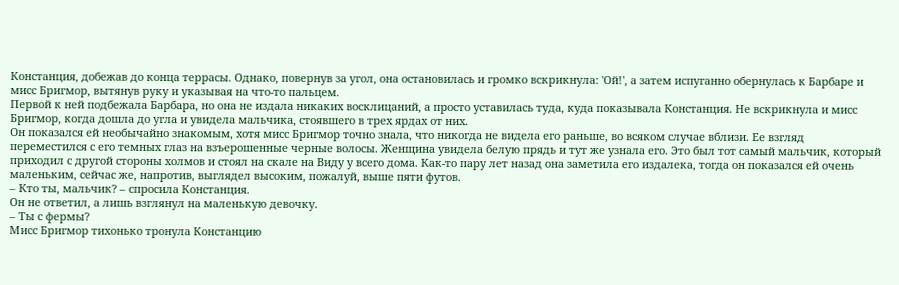Констанция, добежав до конца террасы. Однако, повернув за угол, она остановилась и громко вскрикнула: 'Ой!', а затем испуганно обернулась к Барбаре и мисс Бригмор, вытянув руку и указывая на что-то пальцем.
Первой к ней подбежала Барбара, но она не издала никаких восклицаний, а просто уставилась туда, куда показывала Констанция. Не вскрикнула и мисс Бригмор, когда дошла до угла и увидела мальчика, стоявшего в трех ярдах от них.
Он показался ей необычайно знакомым, хотя мисс Бригмор точно знала, что никогда не видела его раньше, во всяком случае вблизи. Ее взгляд переместился с его темных глаз на взъерошенные черные волосы. Женщина увидела белую прядь и тут же узнала его. Это был тот самый мальчик, который приходил с другой стороны холмов и стоял на скале на Виду у всего дома. Как-то пару лет назад она заметила его издалека, тогда он показался ей очень маленьким, сейчас же, напротив, выглядел высоким, пожалуй, выше пяти футов.
– Кто ты, мальчик? – спросила Констанция.
Он не ответил, а лишь взглянул на маленькую девочку.
– Ты с фермы?
Мисс Бригмор тихонько тронула Констанцию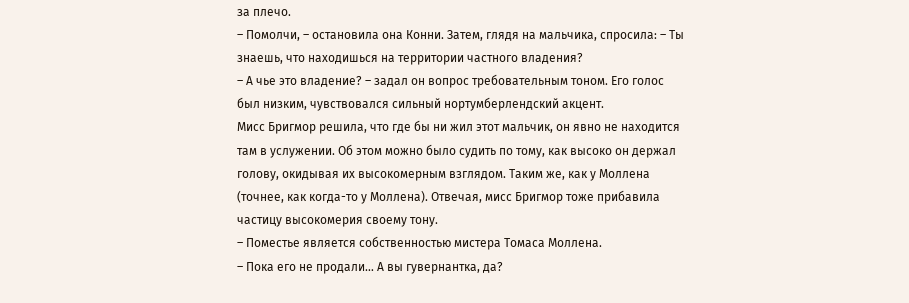за плечо.
– Помолчи, – остановила она Конни. Затем, глядя на мальчика, спросила: – Ты знаешь, что находишься на территории частного владения?
– А чье это владение? – задал он вопрос требовательным тоном. Его голос был низким, чувствовался сильный нортумберлендский акцент.
Мисс Бригмор решила, что где бы ни жил этот мальчик, он явно не находится там в услужении. Об этом можно было судить по тому, как высоко он держал голову, окидывая их высокомерным взглядом. Таким же, как у Моллена (точнее, как когда-то у Моллена). Отвечая, мисс Бригмор тоже прибавила частицу высокомерия своему тону.
– Поместье является собственностью мистера Томаса Моллена.
– Пока его не продали… А вы гувернантка, да?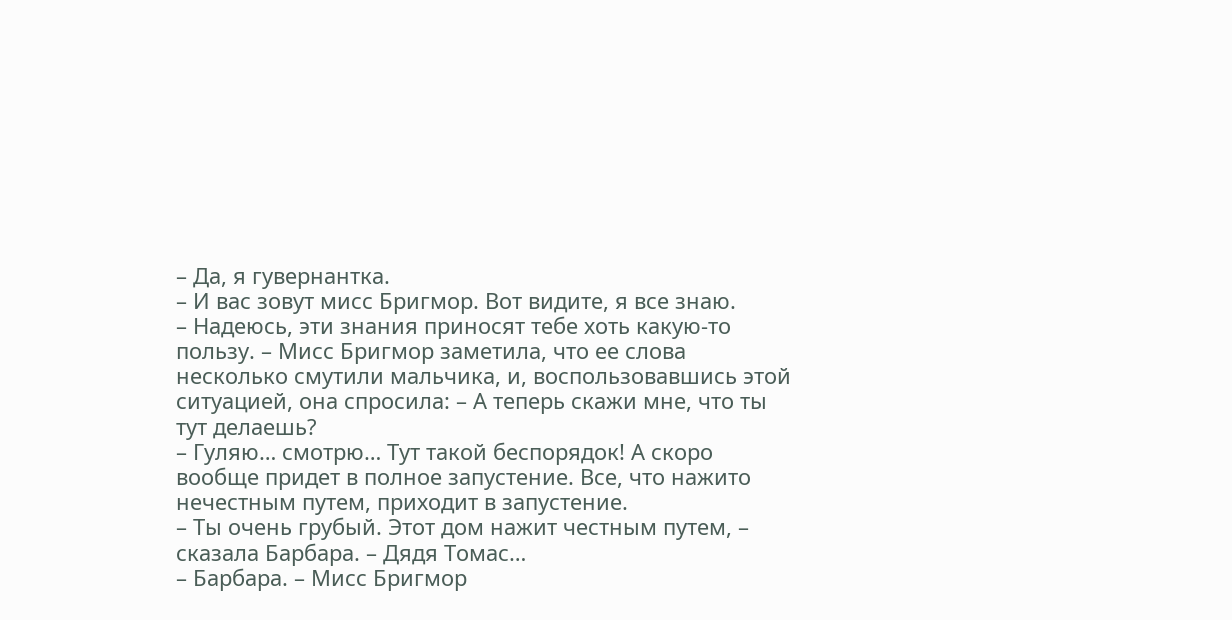– Да, я гувернантка.
– И вас зовут мисс Бригмор. Вот видите, я все знаю.
– Надеюсь, эти знания приносят тебе хоть какую-то пользу. – Мисс Бригмор заметила, что ее слова несколько смутили мальчика, и, воспользовавшись этой ситуацией, она спросила: – А теперь скажи мне, что ты тут делаешь?
– Гуляю… смотрю… Тут такой беспорядок! А скоро вообще придет в полное запустение. Все, что нажито нечестным путем, приходит в запустение.
– Ты очень грубый. Этот дом нажит честным путем, – сказала Барбара. – Дядя Томас…
– Барбара. – Мисс Бригмор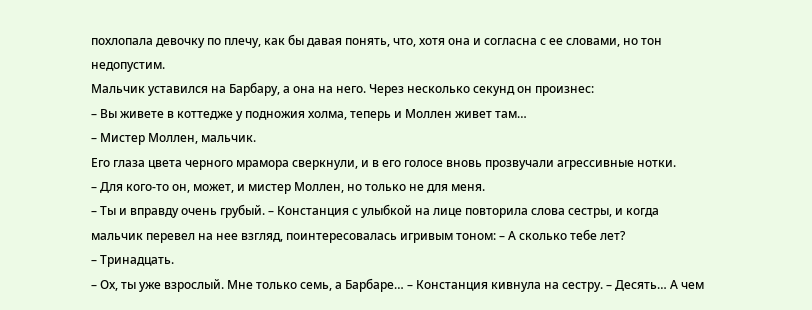похлопала девочку по плечу, как бы давая понять, что, хотя она и согласна с ее словами, но тон недопустим.
Мальчик уставился на Барбару, а она на него. Через несколько секунд он произнес:
– Вы живете в коттедже у подножия холма, теперь и Моллен живет там…
– Мистер Моллен, мальчик.
Его глаза цвета черного мрамора сверкнули, и в его голосе вновь прозвучали агрессивные нотки.
– Для кого-то он, может, и мистер Моллен, но только не для меня.
– Ты и вправду очень грубый. – Констанция с улыбкой на лице повторила слова сестры, и когда мальчик перевел на нее взгляд, поинтересовалась игривым тоном: – А сколько тебе лет?
– Тринадцать.
– Ох, ты уже взрослый. Мне только семь, а Барбаре… – Констанция кивнула на сестру. – Десять… А чем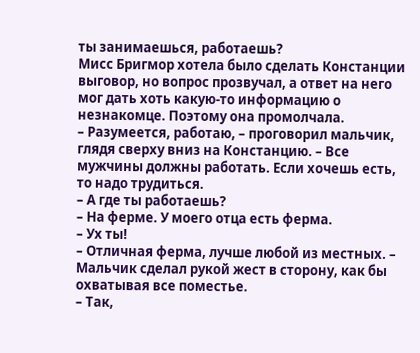ты занимаешься, работаешь?
Мисс Бригмор хотела было сделать Констанции выговор, но вопрос прозвучал, а ответ на него мог дать хоть какую-то информацию о незнакомце. Поэтому она промолчала.
– Разумеется, работаю, – проговорил мальчик, глядя сверху вниз на Констанцию. – Все мужчины должны работать. Если хочешь есть, то надо трудиться.
– А где ты работаешь?
– На ферме. У моего отца есть ферма.
– Ух ты!
– Отличная ферма, лучше любой из местных. – Мальчик сделал рукой жест в сторону, как бы охватывая все поместье.
– Так,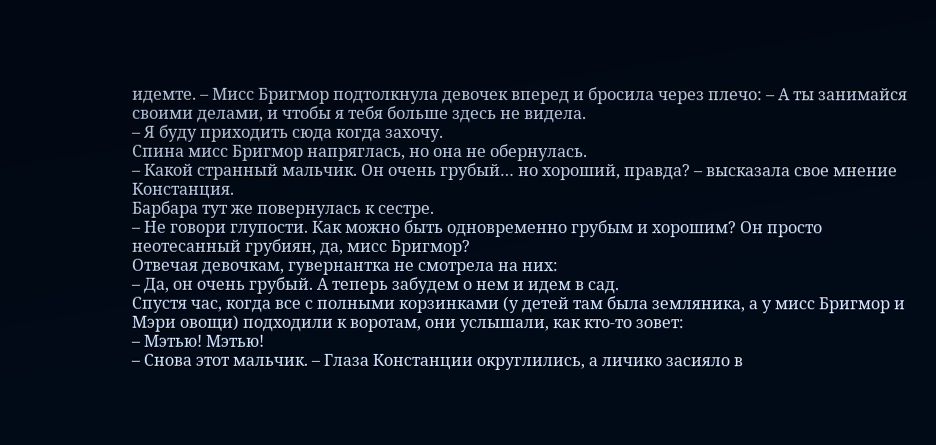идемте. – Мисс Бригмор подтолкнула девочек вперед и бросила через плечо: – А ты занимайся своими делами, и чтобы я тебя больше здесь не видела.
– Я буду приходить сюда когда захочу.
Спина мисс Бригмор напряглась, но она не обернулась.
– Какой странный мальчик. Он очень грубый… но хороший, правда? – высказала свое мнение Констанция.
Барбара тут же повернулась к сестре.
– Не говори глупости. Как можно быть одновременно грубым и хорошим? Он просто неотесанный грубиян, да, мисс Бригмор?
Отвечая девочкам, гувернантка не смотрела на них:
– Да, он очень грубый. А теперь забудем о нем и идем в сад.
Спустя час, когда все с полными корзинками (у детей там была земляника, а у мисс Бригмор и Мэри овощи) подходили к воротам, они услышали, как кто-то зовет:
– Мэтью! Мэтью!
– Снова этот мальчик. – Глаза Констанции округлились, а личико засияло в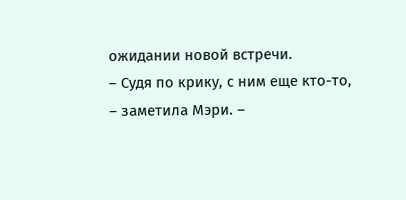ожидании новой встречи.
– Судя по крику, с ним еще кто-то, – заметила Мэри. –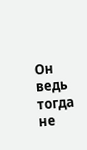Он ведь тогда не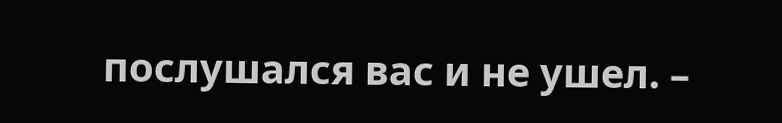послушался вас и не ушел. –